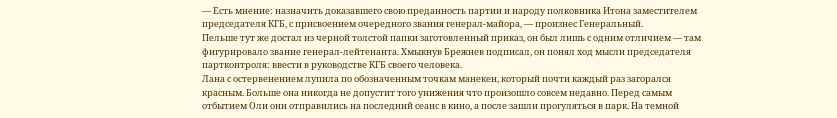— Есть мнение: назначить доказавшего свою преданность партии и народу полковника Итона заместителем председателя КГБ, с присвоением очередного звания генерал-майора, — произнес Генеральный.
Пельше тут же достал из черной толстой папки заготовленный приказ, он был лишь с одним отличием — там фигурировало звание генерал-лейтенанта. Хмыкнув Брежнев подписал, он понял ход мысли председателя партконтроля: ввести в руководстве КГБ своего человека.
Лана с остервенением лупила по обозначенным точкам манекен, который почти каждый раз загорался красным. Больше она никогда не допустит того унижения что произошло совсем недавно. Перед самым отбытием Оли они отправились на последний сеанс в кино, а после зашли прогуляться в парк. На темной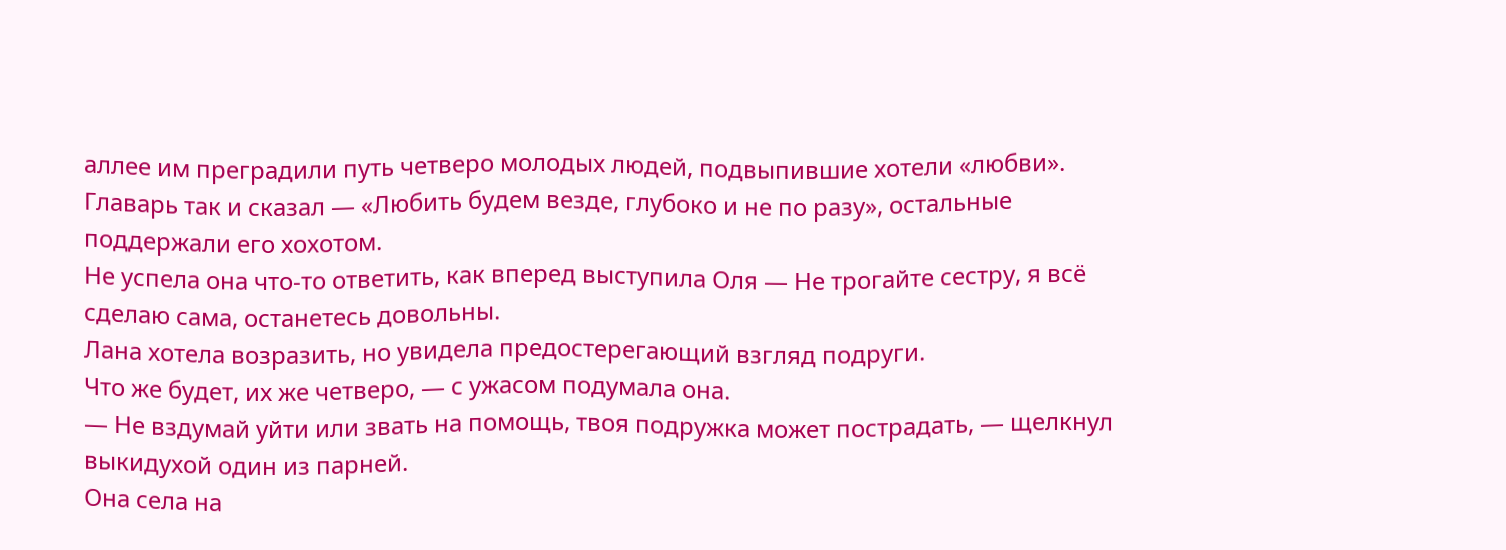аллее им преградили путь четверо молодых людей, подвыпившие хотели «любви». Главарь так и сказал — «Любить будем везде, глубоко и не по разу», остальные поддержали его хохотом.
Не успела она что-то ответить, как вперед выступила Оля — Не трогайте сестру, я всё сделаю сама, останетесь довольны.
Лана хотела возразить, но увидела предостерегающий взгляд подруги.
Что же будет, их же четверо, — с ужасом подумала она.
— Не вздумай уйти или звать на помощь, твоя подружка может пострадать, — щелкнул выкидухой один из парней.
Она села на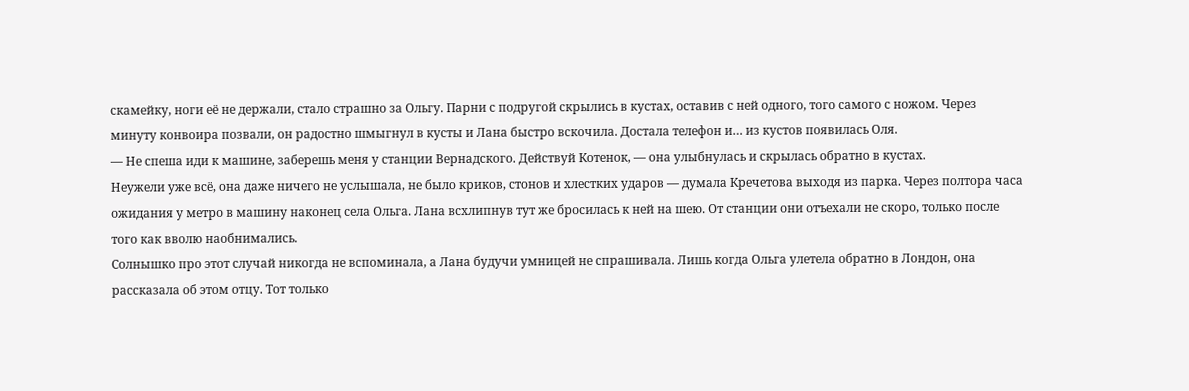скамейку, ноги её не держали, стало страшно за Ольгу. Парни с подругой скрылись в кустах, оставив с ней одного, того самого с ножом. Через минуту конвоира позвали, он радостно шмыгнул в кусты и Лана быстро вскочила. Достала телефон и… из кустов появилась Оля.
— Не спеша иди к машине, заберешь меня у станции Вернадского. Действуй Котенок, — она улыбнулась и скрылась обратно в кустах.
Неужели уже всё, она даже ничего не услышала, не было криков, стонов и хлестких ударов — думала Кречетова выходя из парка. Через полтора часа ожидания у метро в машину наконец села Ольга. Лана всхлипнув тут же бросилась к ней на шею. От станции они отъехали не скоро, только после того как вволю наобнимались.
Солнышко про этот случай никогда не вспоминала, а Лана будучи умницей не спрашивала. Лишь когда Ольга улетела обратно в Лондон, она рассказала об этом отцу. Тот только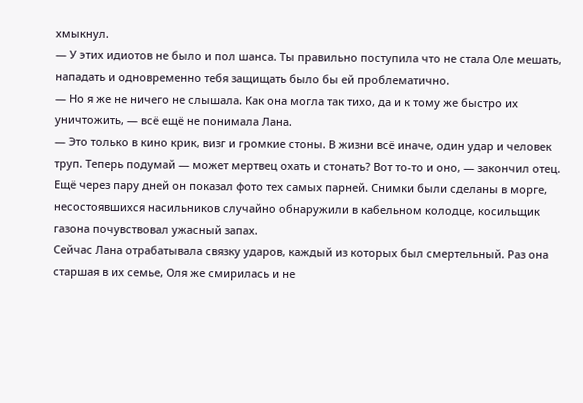хмыкнул.
— У этих идиотов не было и пол шанса. Ты правильно поступила что не стала Оле мешать, нападать и одновременно тебя защищать было бы ей проблематично.
— Но я же не ничего не слышала. Как она могла так тихо, да и к тому же быстро их уничтожить, — всё ещё не понимала Лана.
— Это только в кино крик, визг и громкие стоны. В жизни всё иначе, один удар и человек труп. Теперь подумай — может мертвец охать и стонать? Вот то-то и оно, — закончил отец.
Ещё через пару дней он показал фото тех самых парней. Снимки были сделаны в морге, несостоявшихся насильников случайно обнаружили в кабельном колодце, косильщик газона почувствовал ужасный запах.
Сейчас Лана отрабатывала связку ударов, каждый из которых был смертельный. Раз она старшая в их семье, Оля же смирилась и не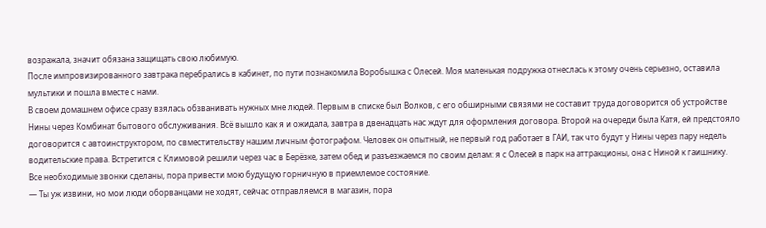возражала, значит обязана защищать свою любимую.
После импровизированного завтрака перебрались в кабинет, по пути познакомила Воробышка с Олесей. Моя маленькая подружка отнеслась к этому очень серьезно, оставила мультики и пошла вместе с нами.
В своем домашнем офисе сразу взялась обзванивать нужных мне людей. Первым в списке был Волков, с его обширными связями не составит труда договорится об устройстве Нины через Комбинат бытового обслуживания. Всё вышло как я и ожидала, завтра в двенадцать нас ждут для оформления договора. Второй на очереди была Катя, ей предстояло договорится с автоинструктором, по свместительству нашим личным фотографом. Человек он опытный, не первый год работает в ГАИ, так что будут у Нины через пару недель водительские права. Встретится с Климовой решили через час в Берёзке, затем обед и разъезжаемся по своим делам: я с Олесей в парк на аттракционы, она с Ниной к гаишнику.
Все необходимые звонки сделаны, пора привести мою будущую горничную в приемлемое состояние.
— Ты уж извини, но мои люди оборванцами не ходят, сейчас отправляемся в магазин, пора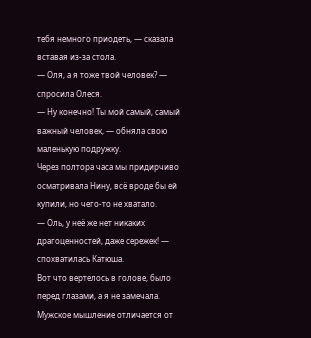тебя немного приодеть, — сказала вставая из-за стола.
— Оля, а я тоже твой человек? — спросила Олеся.
— Ну конечно! Ты мой самый, самый важный человек, — обняла свою маленькую подружку.
Через полтора часа мы придирчиво осматривала Нину, всё вроде бы ей купили, но чего-то не хватало.
— Оль, у неё же нет никаких драгоценностей, даже сережек! — спохватилась Катюша.
Вот что вертелось в голове, было перед глазами, а я не замечала. Мужское мышление отличается от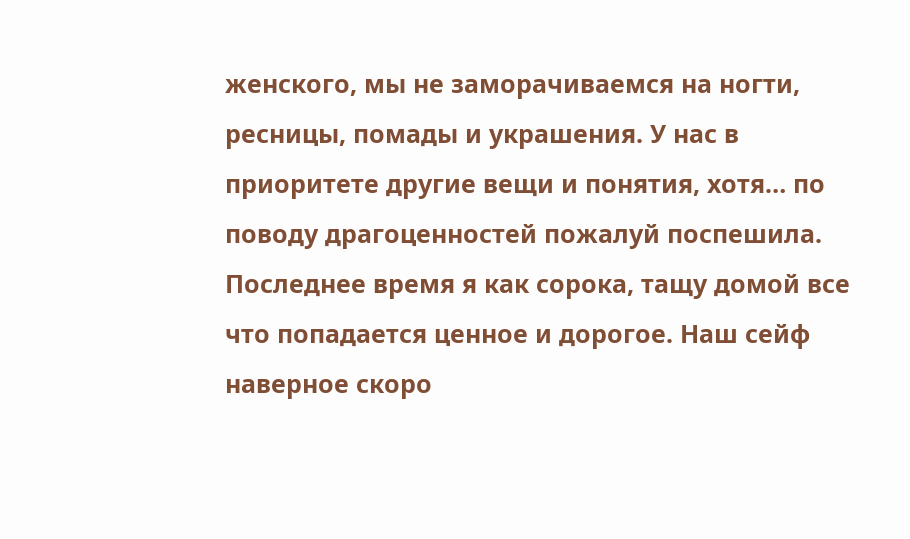женского, мы не заморачиваемся на ногти, ресницы, помады и украшения. У нас в приоритете другие вещи и понятия, хотя… по поводу драгоценностей пожалуй поспешила. Последнее время я как сорока, тащу домой все что попадается ценное и дорогое. Наш сейф наверное скоро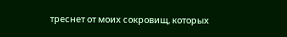треснет от моих сокровищ, которых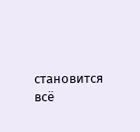становится всё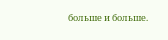больше и больше.